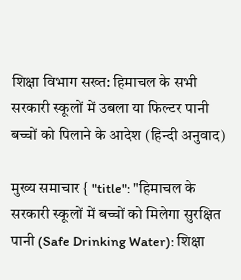शिक्षा विभाग सख्त: हिमाचल के सभी सरकारी स्कूलों में उबला या फिल्टर पानी बच्चों को पिलाने के आदेश (हिन्दी अनुवाद)

मुख्य समाचार { "title": "हिमाचल के सरकारी स्कूलों में बच्चों को मिलेगा सुरक्षित पानी (Safe Drinking Water): शिक्षा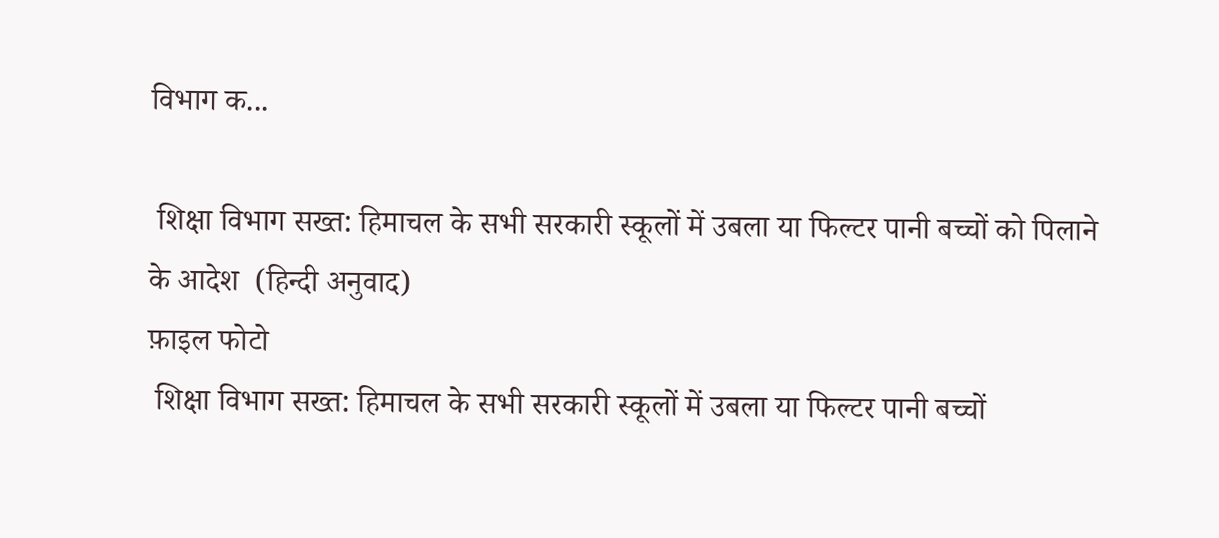विभाग क...

 शिक्षा विभाग सख्त: हिमाचल के सभी सरकारी स्कूलों में उबला या फिल्टर पानी बच्चों को पिलाने के आदेश  (हिन्दी अनुवाद)
फ़ाइल फोटो
 शिक्षा विभाग सख्त: हिमाचल के सभी सरकारी स्कूलों में उबला या फिल्टर पानी बच्चों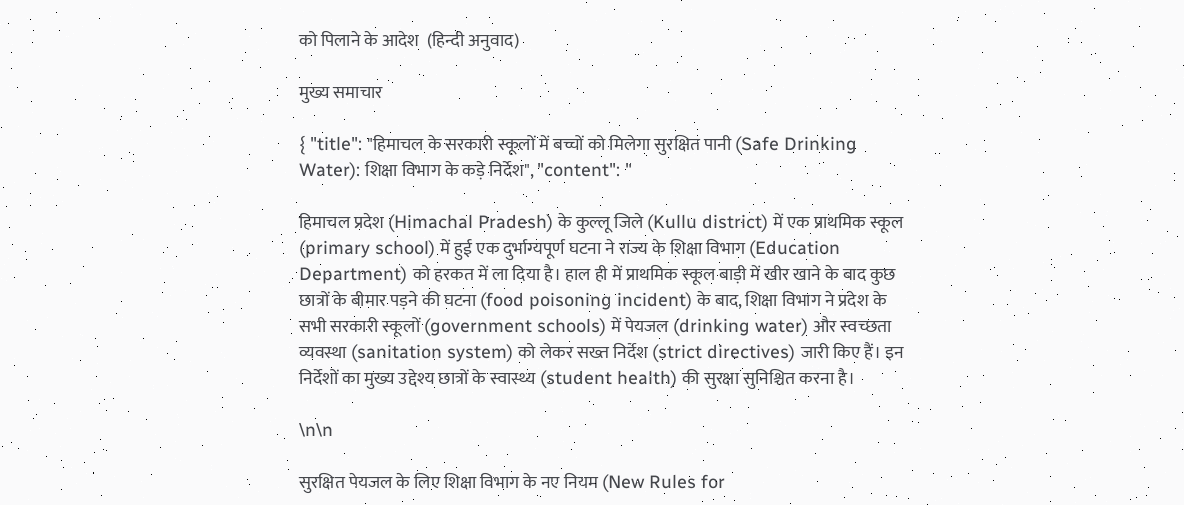को पिलाने के आदेश  (हिन्दी अनुवाद)

मुख्य समाचार

{ "title": "हिमाचल के सरकारी स्कूलों में बच्चों को मिलेगा सुरक्षित पानी (Safe Drinking Water): शिक्षा विभाग के कड़े निर्देश", "content": "

हिमाचल प्रदेश (Himachal Pradesh) के कुल्लू जिले (Kullu district) में एक प्राथमिक स्कूल (primary school) में हुई एक दुर्भाग्यपूर्ण घटना ने राज्य के शिक्षा विभाग (Education Department) को हरकत में ला दिया है। हाल ही में प्राथमिक स्कूल बाड़ी में खीर खाने के बाद कुछ छात्रों के बीमार पड़ने की घटना (food poisoning incident) के बाद, शिक्षा विभाग ने प्रदेश के सभी सरकारी स्कूलों (government schools) में पेयजल (drinking water) और स्वच्छता व्यवस्था (sanitation system) को लेकर सख्त निर्देश (strict directives) जारी किए हैं। इन निर्देशों का मुख्य उद्देश्य छात्रों के स्वास्थ्य (student health) की सुरक्षा सुनिश्चित करना है।

\n\n

सुरक्षित पेयजल के लिए शिक्षा विभाग के नए नियम (New Rules for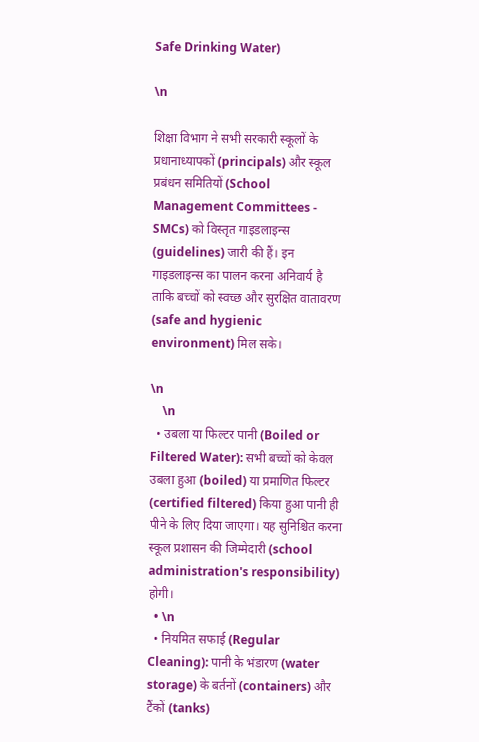Safe Drinking Water)

\n

शिक्षा विभाग ने सभी सरकारी स्कूलों के प्रधानाध्यापकों (principals) और स्कूल प्रबंधन समितियों (School Management Committees - SMCs) को विस्तृत गाइडलाइन्स (guidelines) जारी की हैं। इन गाइडलाइन्स का पालन करना अनिवार्य है ताकि बच्चों को स्वच्छ और सुरक्षित वातावरण (safe and hygienic environment) मिल सके।

\n
    \n
  • उबला या फिल्टर पानी (Boiled or Filtered Water): सभी बच्चों को केवल उबला हुआ (boiled) या प्रमाणित फिल्टर (certified filtered) किया हुआ पानी ही पीने के लिए दिया जाएगा। यह सुनिश्चित करना स्कूल प्रशासन की जिम्मेदारी (school administration's responsibility) होगी।
  • \n
  • नियमित सफाई (Regular Cleaning): पानी के भंडारण (water storage) के बर्तनों (containers) और टैंकों (tanks)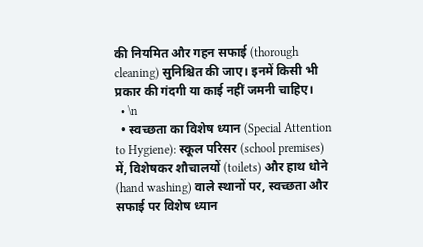की नियमित और गहन सफाई (thorough cleaning) सुनिश्चित की जाए। इनमें किसी भी प्रकार की गंदगी या काई नहीं जमनी चाहिए।
  • \n
  • स्वच्छता का विशेष ध्यान (Special Attention to Hygiene): स्कूल परिसर (school premises) में, विशेषकर शौचालयों (toilets) और हाथ धोने (hand washing) वाले स्थानों पर, स्वच्छता और सफाई पर विशेष ध्यान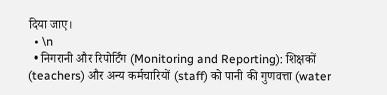दिया जाए।
  • \n
  • निगरानी और रिपोर्टिंग (Monitoring and Reporting): शिक्षकों (teachers) और अन्य कर्मचारियों (staff) को पानी की गुणवत्ता (water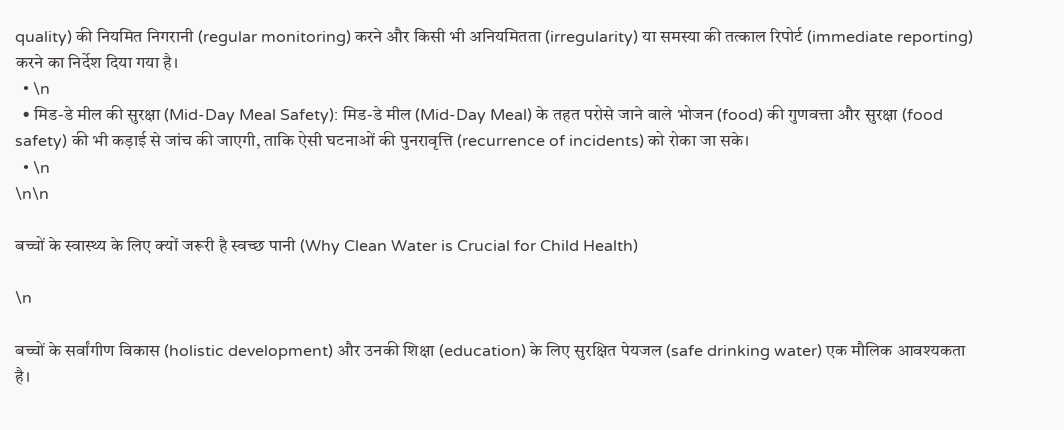quality) की नियमित निगरानी (regular monitoring) करने और किसी भी अनियमितता (irregularity) या समस्या की तत्काल रिपोर्ट (immediate reporting) करने का निर्देश दिया गया है।
  • \n
  • मिड-डे मील की सुरक्षा (Mid-Day Meal Safety): मिड-डे मील (Mid-Day Meal) के तहत परोसे जाने वाले भोजन (food) की गुणवत्ता और सुरक्षा (food safety) की भी कड़ाई से जांच की जाएगी, ताकि ऐसी घटनाओं की पुनरावृत्ति (recurrence of incidents) को रोका जा सके।
  • \n
\n\n

बच्चों के स्वास्थ्य के लिए क्यों जरूरी है स्वच्छ पानी (Why Clean Water is Crucial for Child Health)

\n

बच्चों के सर्वांगीण विकास (holistic development) और उनकी शिक्षा (education) के लिए सुरक्षित पेयजल (safe drinking water) एक मौलिक आवश्यकता है।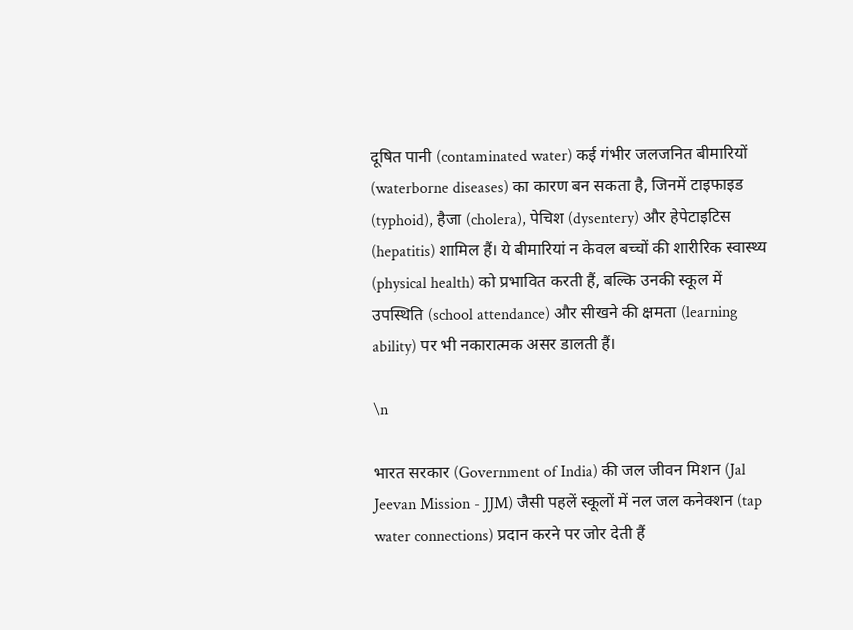दूषित पानी (contaminated water) कई गंभीर जलजनित बीमारियों (waterborne diseases) का कारण बन सकता है, जिनमें टाइफाइड (typhoid), हैजा (cholera), पेचिश (dysentery) और हेपेटाइटिस (hepatitis) शामिल हैं। ये बीमारियां न केवल बच्चों की शारीरिक स्वास्थ्य (physical health) को प्रभावित करती हैं, बल्कि उनकी स्कूल में उपस्थिति (school attendance) और सीखने की क्षमता (learning ability) पर भी नकारात्मक असर डालती हैं।

\n

भारत सरकार (Government of India) की जल जीवन मिशन (Jal Jeevan Mission - JJM) जैसी पहलें स्कूलों में नल जल कनेक्शन (tap water connections) प्रदान करने पर जोर देती हैं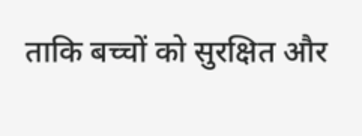ताकि बच्चों को सुरक्षित और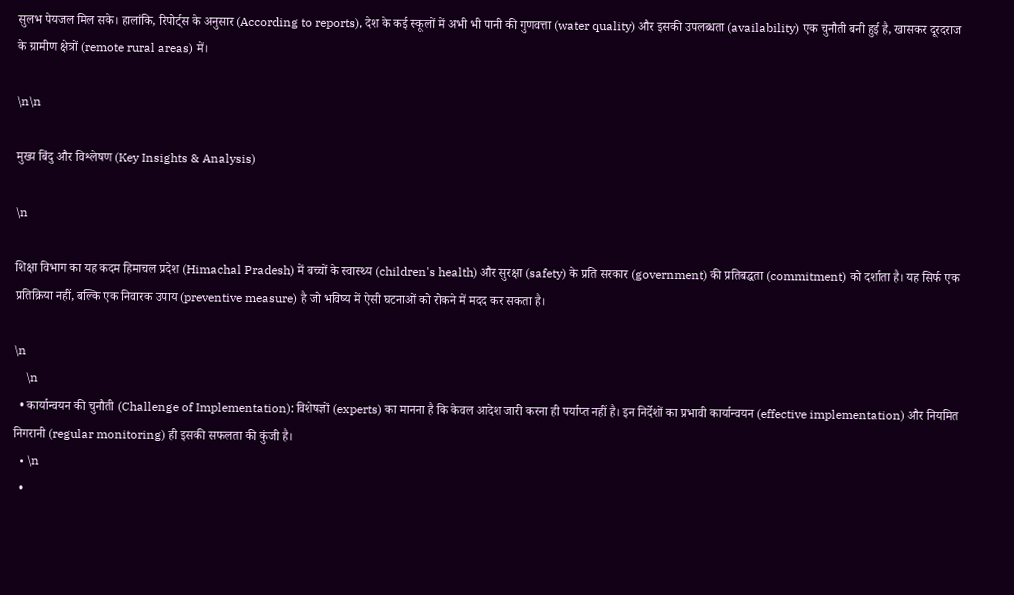सुलभ पेयजल मिल सके। हालांकि, रिपोर्ट्स के अनुसार (According to reports), देश के कई स्कूलों में अभी भी पानी की गुणवत्ता (water quality) और इसकी उपलब्धता (availability) एक चुनौती बनी हुई है, खासकर दूरदराज के ग्रामीण क्षेत्रों (remote rural areas) में।

\n\n

मुख्य बिंदु और विश्लेषण (Key Insights & Analysis)

\n

शिक्षा विभाग का यह कदम हिमाचल प्रदेश (Himachal Pradesh) में बच्चों के स्वास्थ्य (children's health) और सुरक्षा (safety) के प्रति सरकार (government) की प्रतिबद्धता (commitment) को दर्शाता है। यह सिर्फ एक प्रतिक्रिया नहीं, बल्कि एक निवारक उपाय (preventive measure) है जो भविष्य में ऐसी घटनाओं को रोकने में मदद कर सकता है।

\n
    \n
  • कार्यान्वयन की चुनौती (Challenge of Implementation): विशेषज्ञों (experts) का मानना है कि केवल आदेश जारी करना ही पर्याप्त नहीं है। इन निर्देशों का प्रभावी कार्यान्वयन (effective implementation) और नियमित निगरानी (regular monitoring) ही इसकी सफलता की कुंजी है।
  • \n
  •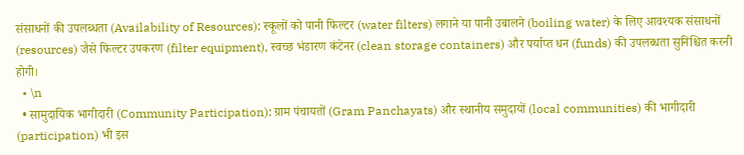संसाधनों की उपलब्धता (Availability of Resources): स्कूलों को पानी फिल्टर (water filters) लगाने या पानी उबालने (boiling water) के लिए आवश्यक संसाधनों (resources) जैसे फिल्टर उपकरण (filter equipment), स्वच्छ भंडारण कंटेनर (clean storage containers) और पर्याप्त धन (funds) की उपलब्धता सुनिश्चित करनी होगी।
  • \n
  • सामुदायिक भागीदारी (Community Participation): ग्राम पंचायतों (Gram Panchayats) और स्थानीय समुदायों (local communities) की भागीदारी (participation) भी इस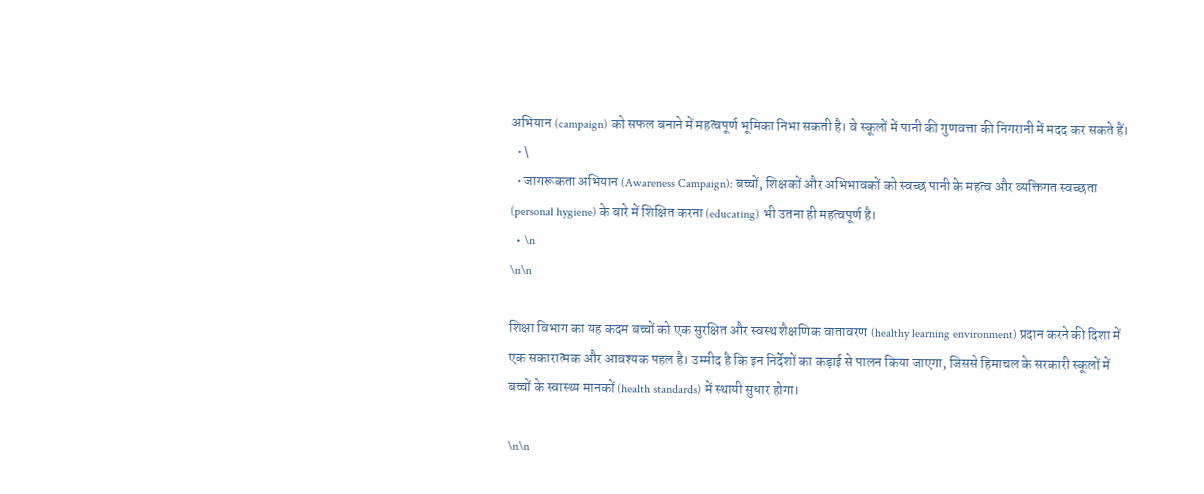अभियान (campaign) को सफल बनाने में महत्वपूर्ण भूमिका निभा सकती है। वे स्कूलों में पानी की गुणवत्ता की निगरानी में मदद कर सकते हैं।
  • \
  • जागरूकता अभियान (Awareness Campaign): बच्चों, शिक्षकों और अभिभावकों को स्वच्छ पानी के महत्व और व्यक्तिगत स्वच्छता (personal hygiene) के बारे में शिक्षित करना (educating) भी उतना ही महत्वपूर्ण है।
  • \n
\n\n

शिक्षा विभाग का यह कदम बच्चों को एक सुरक्षित और स्वस्थ शैक्षणिक वातावरण (healthy learning environment) प्रदान करने की दिशा में एक सकारात्मक और आवश्यक पहल है। उम्मीद है कि इन निर्देशों का कड़ाई से पालन किया जाएगा, जिससे हिमाचल के सरकारी स्कूलों में बच्चों के स्वास्थ्य मानकों (health standards) में स्थायी सुधार होगा।

\n\n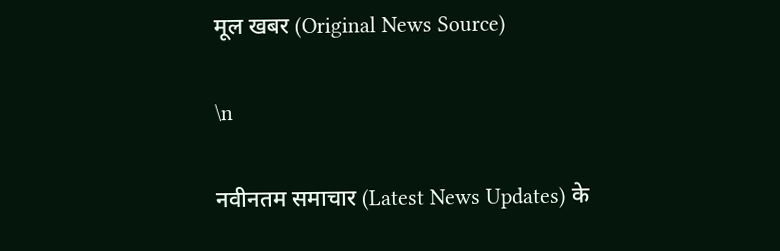मूल खबर (Original News Source)

\n

नवीनतम समाचार (Latest News Updates) के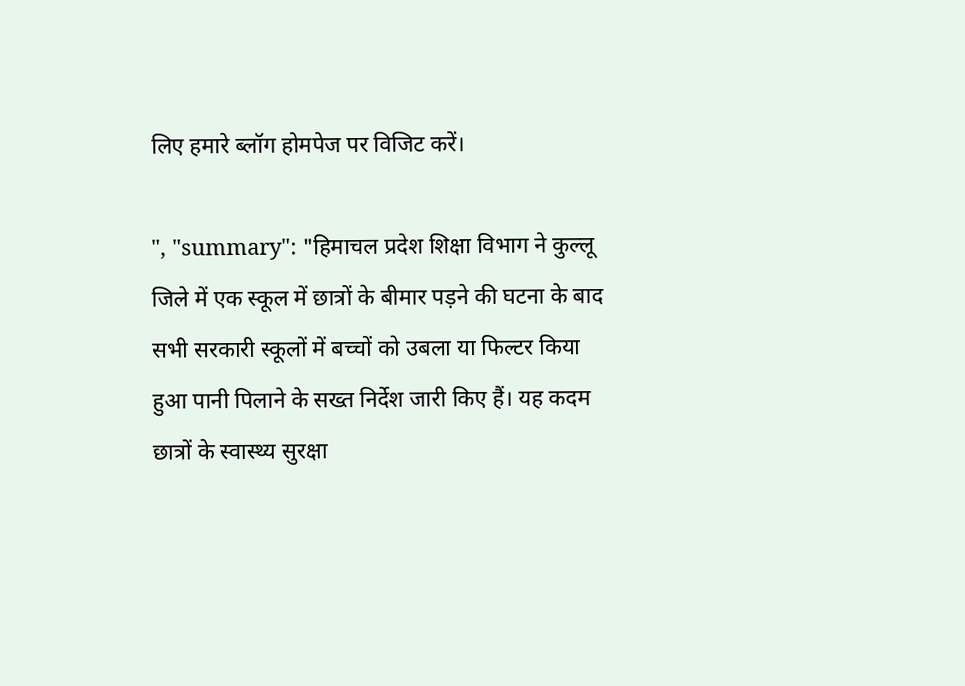लिए हमारे ब्लॉग होमपेज पर विजिट करें।

", "summary": "हिमाचल प्रदेश शिक्षा विभाग ने कुल्लू जिले में एक स्कूल में छात्रों के बीमार पड़ने की घटना के बाद सभी सरकारी स्कूलों में बच्चों को उबला या फिल्टर किया हुआ पानी पिलाने के सख्त निर्देश जारी किए हैं। यह कदम छात्रों के स्वास्थ्य सुरक्षा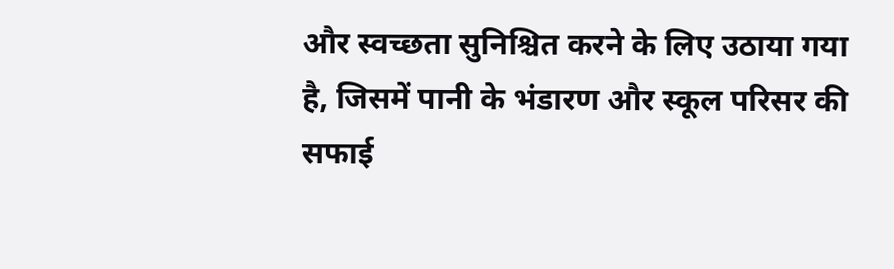और स्वच्छता सुनिश्चित करने के लिए उठाया गया है, जिसमें पानी के भंडारण और स्कूल परिसर की सफाई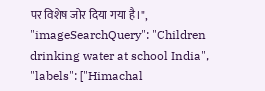पर विशेष जोर दिया गया है।", "imageSearchQuery": "Children drinking water at school India", "labels": ["Himachal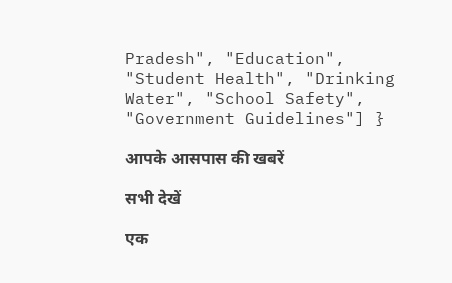Pradesh", "Education", "Student Health", "Drinking Water", "School Safety", "Government Guidelines"] }

आपके आसपास की खबरें

सभी देखें

एक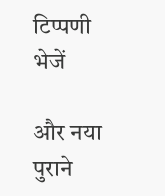टिप्पणी भेजें

और नया पुराने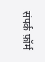संपर्क फ़ॉर्म